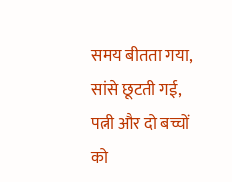समय बीतता गया, सांसे छूटती गई, पत्नी और दो बच्चों को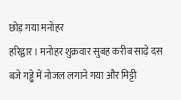छोड़ गया मनोहर
हरिद्वार। मनोहर शुक्रवार सुबह करीब साढ़े दस बजे गड्ढे में नोजल लगाने गया और मिट्टी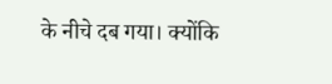के नीचे दब गया। क्योंकि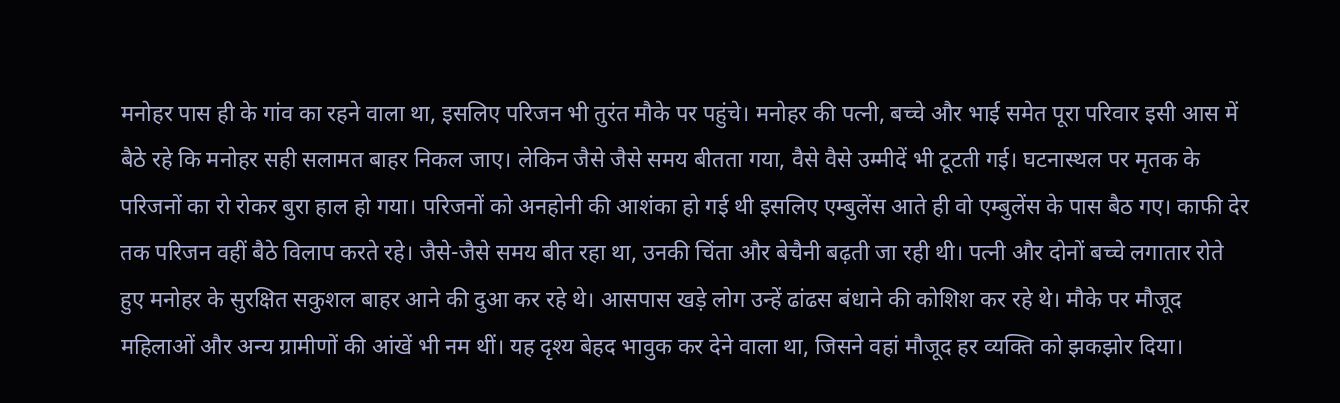मनोहर पास ही के गांव का रहने वाला था, इसलिए परिजन भी तुरंत मौके पर पहुंचे। मनोहर की पत्नी, बच्चे और भाई समेत पूरा परिवार इसी आस में बैठे रहे कि मनोहर सही सलामत बाहर निकल जाए। लेकिन जैसे जैसे समय बीतता गया, वैसे वैसे उम्मीदें भी टूटती गई। घटनास्थल पर मृतक के परिजनों का रो रोकर बुरा हाल हो गया। परिजनों को अनहोनी की आशंका हो गई थी इसलिए एम्बुलेंस आते ही वो एम्बुलेंस के पास बैठ गए। काफी देर तक परिजन वहीं बैठे विलाप करते रहे। जैसे-जैसे समय बीत रहा था, उनकी चिंता और बेचैनी बढ़ती जा रही थी। पत्नी और दोनों बच्चे लगातार रोते हुए मनोहर के सुरक्षित सकुशल बाहर आने की दुआ कर रहे थे। आसपास खड़े लोग उन्हें ढांढस बंधाने की कोशिश कर रहे थे। मौके पर मौजूद महिलाओं और अन्य ग्रामीणों की आंखें भी नम थीं। यह दृश्य बेहद भावुक कर देने वाला था, जिसने वहां मौजूद हर व्यक्ति को झकझोर दिया।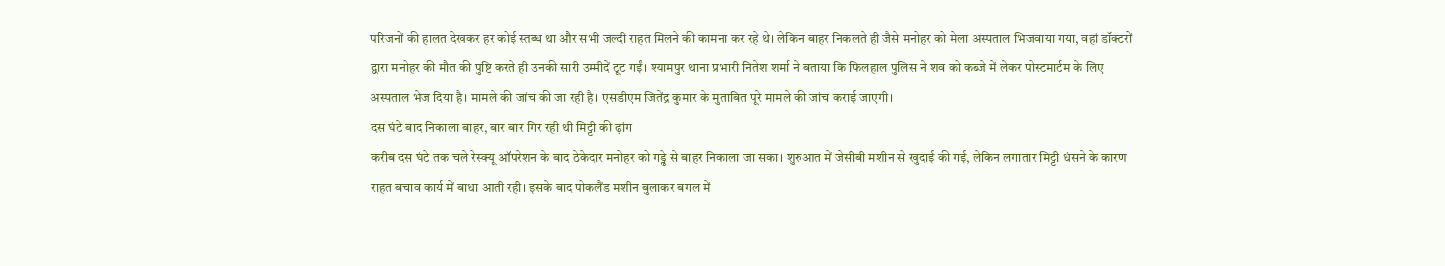परिजनों की हालत देखकर हर कोई स्तब्ध था और सभी जल्दी राहत मिलने की कामना कर रहे थे। लेकिन बाहर निकलते ही जैसे मनोहर को मेला अस्पताल भिजवाया गया, वहां डॉक्टरों द्वारा मनोहर की मौत की पुष्टि करते ही उनकी सारी उम्मीदें टूट गईं। श्यामपुर थाना प्रभारी नितेश शर्मा ने बताया कि फिलहाल पुलिस ने शव को कब्जे में लेकर पोस्टमार्टम के लिए अस्पताल भेज दिया है। मामले की जांच की जा रही है। एसडीएम जितेंद्र कुमार के मुताबित पूरे मामले की जांच कराई जाएगी।
दस घंटे बाद निकाला बाहर, बार बार गिर रही थी मिट्टी की ढ़ांग
करीब दस घंटे तक चले रेस्क्यू ऑपरेशन के बाद ठेकेदार मनोहर को गड्ढे से बाहर निकाला जा सका। शुरुआत में जेसीबी मशीन से खुदाई की गई, लेकिन लगातार मिट्टी धंसने के कारण राहत बचाव कार्य में बाधा आती रही। इसके बाद पोकलैंड मशीन बुलाकर बगल में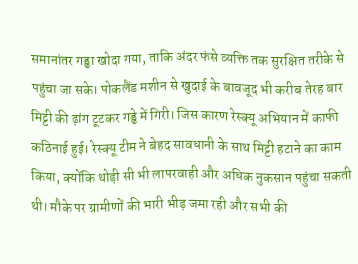समानांतर गड्ढा खोदा गया, ताकि अंदर फंसे व्यक्ति तक सुरक्षित तरीके से पहुंचा जा सके। पोकलैंड मशीन से खुदाई के बावजूद भी करीब तेरह बार मिट्टी की ढ़ांग टूटकर गड्ढे में गिरी। जिस कारण रेस्क्यू अभियान में काफी कठिनाई हुई। रेस्क्यू टीम ने बेहद सावधानी के साथ मिट्टी हटाने का काम किया, क्योंकि थोड़ी सी भी लापरवाही और अधिक नुकसान पहुंचा सकती थी। मौके पर ग्रामीणों की भारी भीड़ जमा रही और सभी की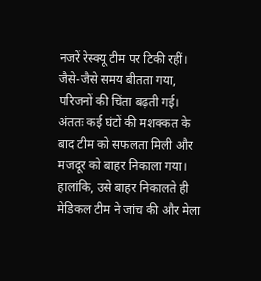नजरें रेस्क्यू टीम पर टिकी रहीं। जैसे-जैसे समय बीतता गया, परिजनों की चिंता बढ़ती गई। अंततः कई घंटों की मशक्कत के बाद टीम को सफलता मिली और मजदूर को बाहर निकाला गया। हालांकि, उसे बाहर निकालते ही मेडिकल टीम ने जांच की और मेला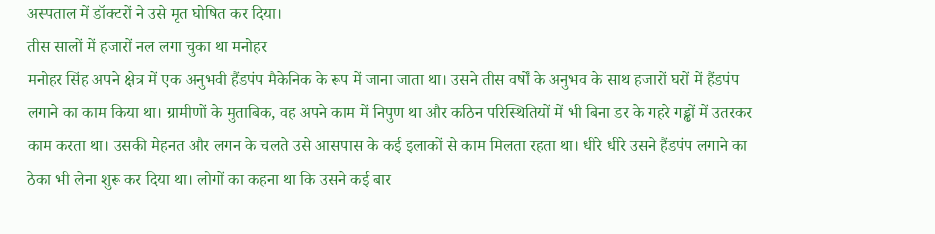अस्पताल में डॉक्टरों ने उसे मृत घोषित कर दिया।
तीस सालों में हजारों नल लगा चुका था मनोहर
मनोहर सिंह अपने क्षेत्र में एक अनुभवी हैंडपंप मैकेनिक के रूप में जाना जाता था। उसने तीस वर्षों के अनुभव के साथ हजारों घरों में हैंडपंप लगाने का काम किया था। ग्रामीणों के मुताबिक, वह अपने काम में निपुण था और कठिन परिस्थितियों में भी बिना डर के गहरे गड्ढों में उतरकर काम करता था। उसकी मेहनत और लगन के चलते उसे आसपास के कई इलाकों से काम मिलता रहता था। धीरे धीरे उसने हैंडपंप लगाने का ठेका भी लेना शुरू कर दिया था। लोगों का कहना था कि उसने कई बार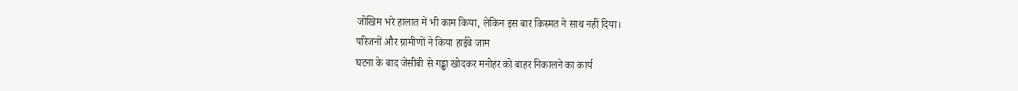जोखिम भरे हालात में भी काम किया, लेकिन इस बार किस्मत ने साथ नहीं दिया।
परिजनों और ग्रामीणों ने किया हाईवे जाम
घटना के बाद जेसीबी से गड्ढा खोदकर मनोहर को बाहर निकालने का कार्य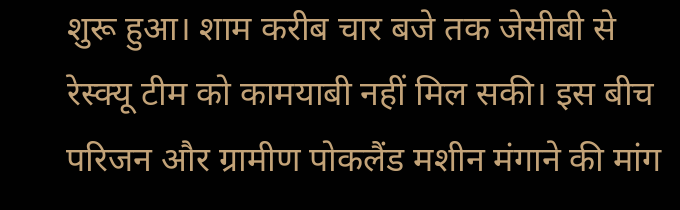शुरू हुआ। शाम करीब चार बजे तक जेसीबी से रेस्क्यू टीम को कामयाबी नहीं मिल सकी। इस बीच परिजन और ग्रामीण पोकलैंड मशीन मंगाने की मांग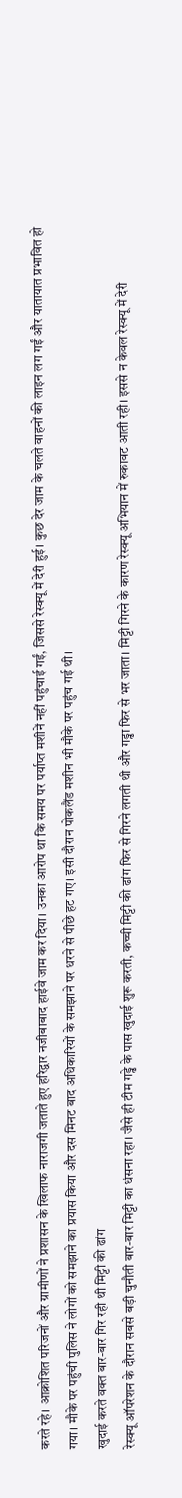करते रहे। आक्रोशित परिजनों और ग्रामीणों ने प्रशासन के खिलाफ नाराजगी जताते हुए हरिद्वार नजीबाबाद हाईवे जाम कर दिया। उनका आरोप था कि समय पर पर्याप्त मशीनें नहीं पहुंचाई गईं, जिससे रेस्क्यू में देरी हुई। कुछ देर जाम के चलते वाहनों की लाइन लग गईं और यातायात प्रभावित हो गया। मौके पर पहुंची पुलिस ने लोगों को समझाने का प्रयास किया और दस मिनट बाद अधिकारियों के समझाने पर धरने से पीछे हट गए। इसी दौरान पोकलैंड मशीन भी मौके पर पहुंच गई थी।
खुदाई करते वक्त बार-बार गिर रही थी मिट्टी की ढांग
रेस्क्यू ऑपरेशन के दौरान सबसे बड़ी चुनौती बार-बार मिट्टी का धंसना रहा। जैसे ही टीम गड्ढे के पास खुदाई शुरू करती, कच्ची मिट्टी की ढांग फिर से गिरने लगती थी और गड्ढा फिर से भर जाता। मिट्टी गिरने के कारण रेस्क्यू अभियान में रुकावट आती रही। इससे न केवल रेस्क्यू में देरी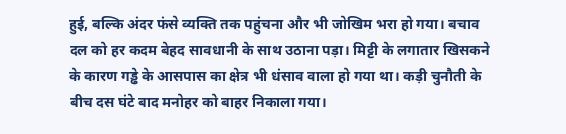हुई, बल्कि अंदर फंसे व्यक्ति तक पहुंचना और भी जोखिम भरा हो गया। बचाव दल को हर कदम बेहद सावधानी के साथ उठाना पड़ा। मिट्टी के लगातार खिसकने के कारण गड्ढे के आसपास का क्षेत्र भी धंसाव वाला हो गया था। कड़ी चुनौती के बीच दस घंटे बाद मनोहर को बाहर निकाला गया।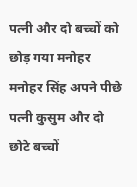पत्नी और दो बच्चों को छोड़ गया मनोहर
मनोहर सिंह अपने पीछे पत्नी कुसुम और दो छोटे बच्चों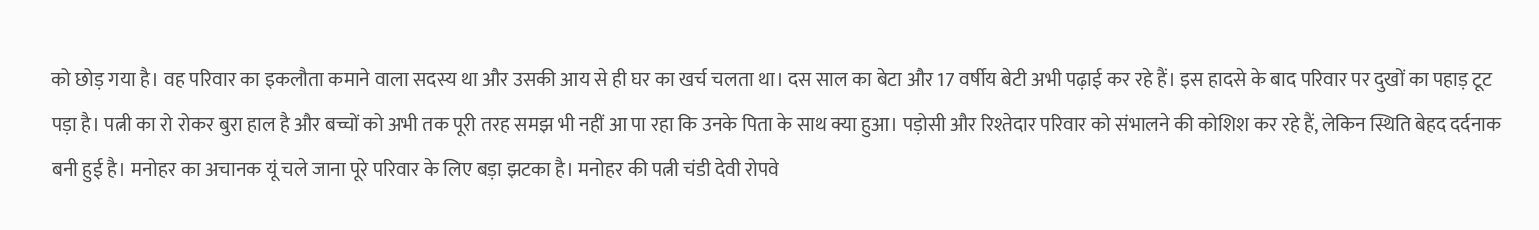को छोड़ गया है। वह परिवार का इकलौता कमाने वाला सदस्य था और उसकी आय से ही घर का खर्च चलता था। दस साल का बेटा और 17 वर्षीय बेटी अभी पढ़ाई कर रहे हैं। इस हादसे के बाद परिवार पर दुखों का पहाड़ टूट पड़ा है। पत्नी का रो रोकर बुरा हाल है और बच्चों को अभी तक पूरी तरह समझ भी नहीं आ पा रहा कि उनके पिता के साथ क्या हुआ। पड़ोसी और रिश्तेदार परिवार को संभालने की कोशिश कर रहे हैं, लेकिन स्थिति बेहद दर्दनाक बनी हुई है। मनोहर का अचानक यूं चले जाना पूरे परिवार के लिए बड़ा झटका है। मनोहर की पत्नी चंडी देवी रोपवे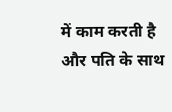में काम करती है और पति के साथ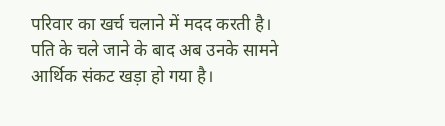परिवार का खर्च चलाने में मदद करती है। पति के चले जाने के बाद अब उनके सामने आर्थिक संकट खड़ा हो गया है।